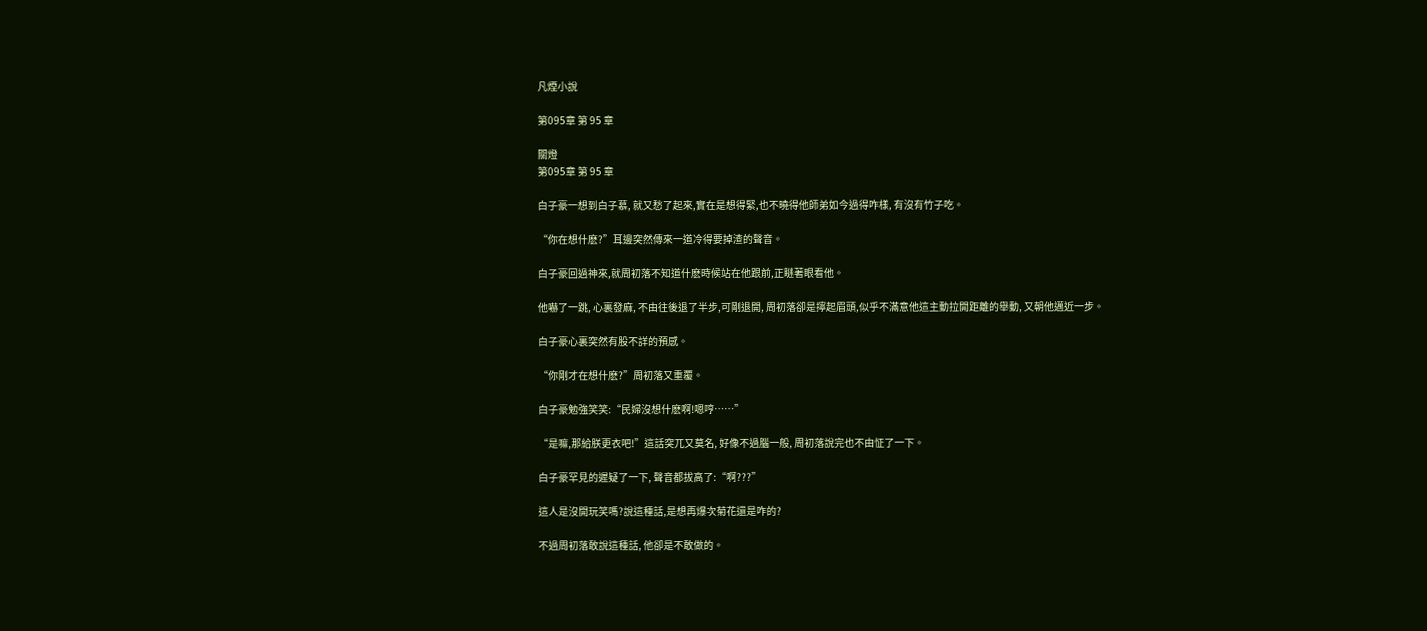凡煙小說

第095章 第 95 章

關燈
第095章 第 95 章

白子豪一想到白子慕, 就又愁了起來,實在是想得緊,也不曉得他師弟如今過得咋樣, 有沒有竹子吃。

“你在想什麽?”耳邊突然傳來一道冷得要掉渣的聲音。

白子豪回過神來,就周初落不知道什麽時候站在他跟前,正瞇著眼看他。

他嚇了一跳, 心裏發麻, 不由往後退了半步,可剛退開, 周初落卻是擰起眉頭,似乎不滿意他這主動拉開距離的舉動, 又朝他邁近一步。

白子豪心裏突然有股不詳的預感。

“你剛才在想什麽?”周初落又重覆。

白子豪勉強笑笑:“民婦沒想什麽啊!嗯哼……”

“是嘛,那給朕更衣吧!”這話突兀又莫名, 好像不過腦一般, 周初落說完也不由怔了一下。

白子豪罕見的遲疑了一下, 聲音都拔高了:“啊???”

這人是沒開玩笑嗎?說這種話,是想再爆次菊花還是咋的?

不過周初落敢說這種話, 他卻是不敢做的。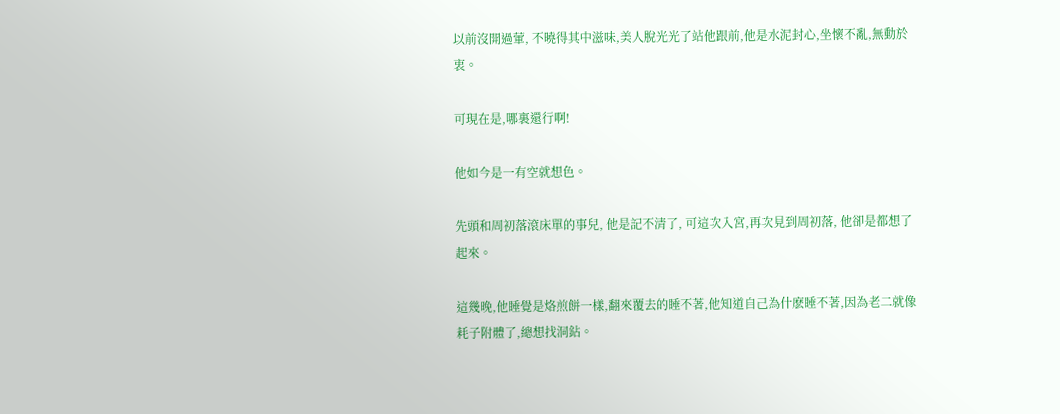以前沒開過葷, 不曉得其中滋味,美人脫光光了站他跟前,他是水泥封心,坐懷不亂,無動於衷。

可現在是,哪裏還行啊!

他如今是一有空就想色。

先頭和周初落滾床單的事兒, 他是記不清了, 可這次入宮,再次見到周初落, 他卻是都想了起來。

這幾晚,他睡覺是烙煎餅一樣,翻來覆去的睡不著,他知道自己為什麽睡不著,因為老二就像耗子附體了,總想找洞鉆。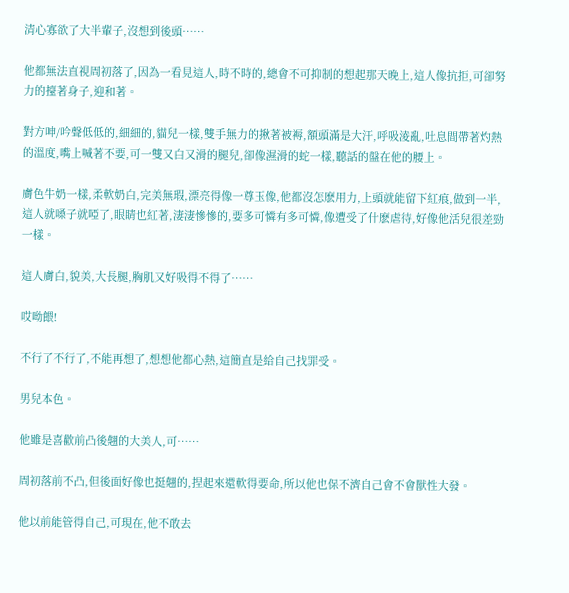清心寡欲了大半輩子,沒想到後頭……

他都無法直視周初落了,因為一看見這人,時不時的,總會不可抑制的想起那天晚上,這人像抗拒,可卻努力的擡著身子,迎和著。

對方呻/吟聲低低的,細細的,貓兒一樣,雙手無力的揪著被褥,額頭滿是大汗,呼吸淩亂,吐息間帶著灼熱的溫度,嘴上喊著不要,可一雙又白又滑的腿兒,卻像濕滑的蛇一樣,聽話的盤在他的腰上。

膚色牛奶一樣,柔軟奶白,完美無瑕,漂亮得像一尊玉像,他都沒怎麽用力,上頭就能留下紅痕,做到一半,這人就嗓子就啞了,眼睛也紅著,淒淒慘慘的,要多可憐有多可憐,像遭受了什麽虐待,好像他活兒很差勁一樣。

這人膚白,貌美,大長腿,胸肌又好吸得不得了……

哎呦餵!

不行了不行了,不能再想了,想想他都心熱,這簡直是給自己找罪受。

男兒本色。

他雖是喜歡前凸後翹的大美人,可……

周初落前不凸,但後面好像也挺翹的,捏起來還軟得要命,所以他也保不濟自己會不會獸性大發。

他以前能管得自己,可現在,他不敢去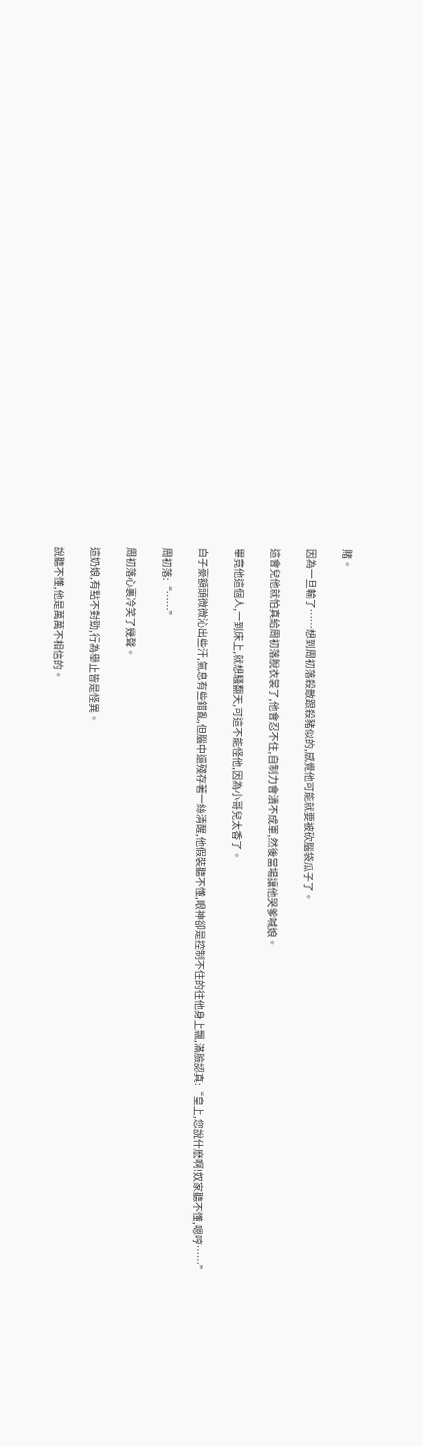賭。

因為一旦輸了……想到周初落殺敵跟殺豬似的,感覺他可能就要被砍腦袋瓜子了。

這會兒他就怕真給周初落脫衣裳了,他會忍不住,自制力會潰不成軍,然後當場讓他哭爹喊娘。

畢竟他這個人,一到床上,就想騷翻天,可這不能怪他,因為小哥兒太香了。

白子豪額頭微微沁出些汗,氣息有些錯亂,但腦中還殘存著一絲清醒,他假裝聽不懂,眼神卻是控制不住的往他身上飄,滿臉認真:“皇上,您說什麽啊!奴家聽不懂,嗯哼……”

周初落:“……”

周初落心裏冷笑了幾聲。

這奶娘,有點不對勁,行為舉止皆是怪異。

說聽不懂,他是萬萬不相信的。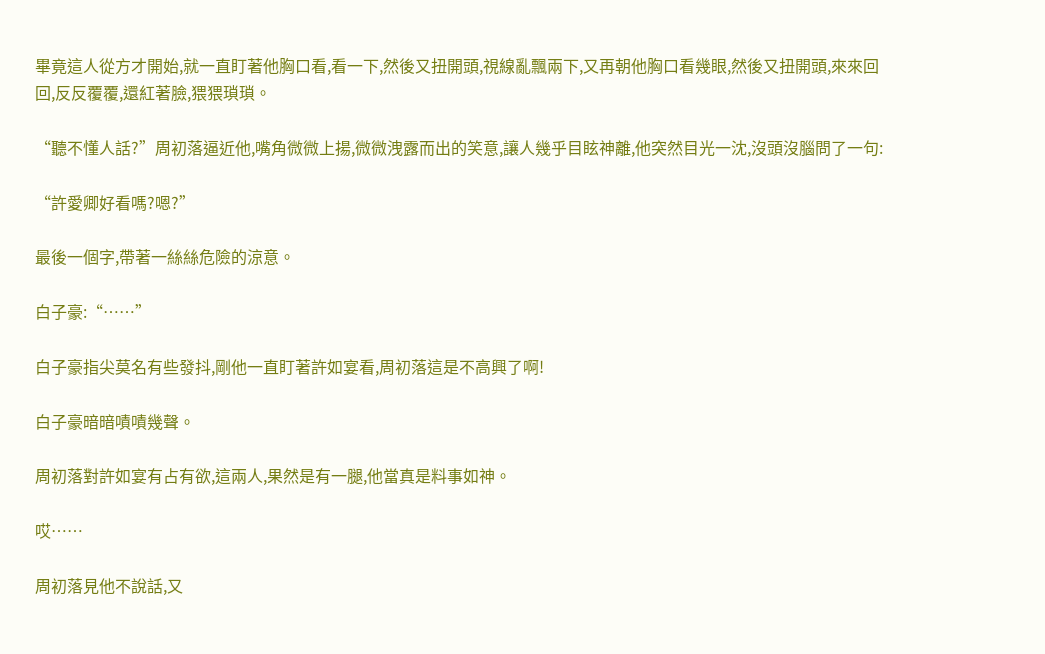畢竟這人從方才開始,就一直盯著他胸口看,看一下,然後又扭開頭,視線亂飄兩下,又再朝他胸口看幾眼,然後又扭開頭,來來回回,反反覆覆,還紅著臉,猥猥瑣瑣。

“聽不懂人話?”周初落逼近他,嘴角微微上揚,微微洩露而出的笑意,讓人幾乎目眩神離,他突然目光一沈,沒頭沒腦問了一句:

“許愛卿好看嗎?嗯?”

最後一個字,帶著一絲絲危險的涼意。

白子豪:“……”

白子豪指尖莫名有些發抖,剛他一直盯著許如宴看,周初落這是不高興了啊!

白子豪暗暗嘖嘖幾聲。

周初落對許如宴有占有欲,這兩人,果然是有一腿,他當真是料事如神。

哎……

周初落見他不說話,又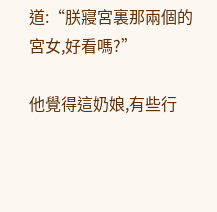道:“朕寢宮裏那兩個的宮女,好看嗎?”

他覺得這奶娘,有些行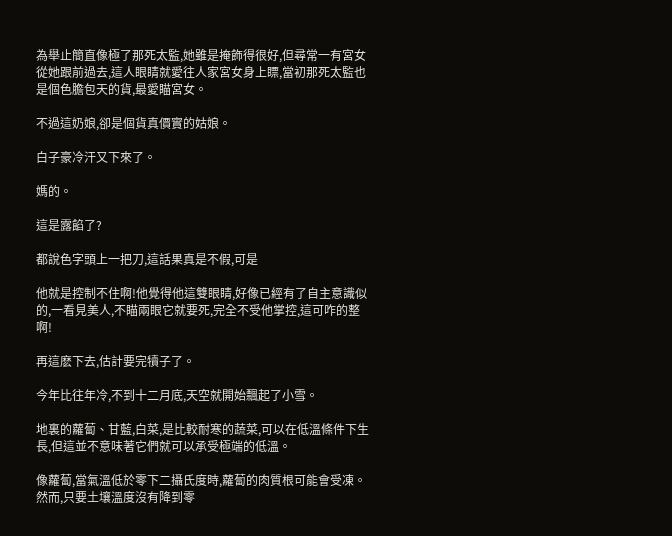為舉止簡直像極了那死太監,她雖是掩飾得很好,但尋常一有宮女從她跟前過去,這人眼睛就愛往人家宮女身上瞟,當初那死太監也是個色膽包天的貨,最愛瞄宮女。

不過這奶娘,卻是個貨真價實的姑娘。

白子豪冷汗又下來了。

媽的。

這是露餡了?

都說色字頭上一把刀,這話果真是不假,可是

他就是控制不住啊!他覺得他這雙眼睛,好像已經有了自主意識似的,一看見美人,不瞄兩眼它就要死,完全不受他掌控,這可咋的整啊!

再這麽下去,估計要完犢子了。

今年比往年冷,不到十二月底,天空就開始飄起了小雪。

地裏的蘿蔔、甘藍,白菜,是比較耐寒的蔬菜,可以在低溫條件下生長,但這並不意味著它們就可以承受極端的低溫。

像蘿蔔,當氣溫低於零下二攝氏度時,蘿蔔的肉質根可能會受凍。然而,只要土壤溫度沒有降到零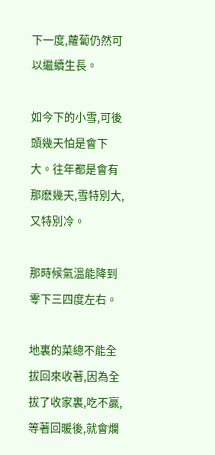下一度,蘿蔔仍然可以繼續生長。

如今下的小雪,可後頭幾天怕是會下大。往年都是會有那麽幾天,雪特別大,又特別冷。

那時候氣溫能降到零下三四度左右。

地裏的菜總不能全拔回來收著,因為全拔了收家裏,吃不贏,等著回暖後,就會爛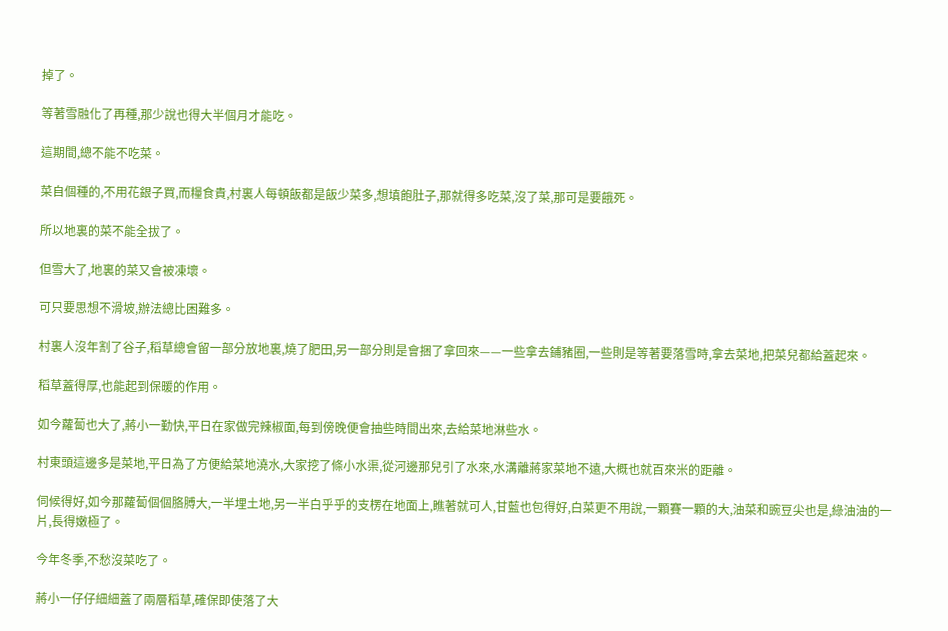掉了。

等著雪融化了再種,那少說也得大半個月才能吃。

這期間,總不能不吃菜。

菜自個種的,不用花銀子買,而糧食貴,村裏人每頓飯都是飯少菜多,想填飽肚子,那就得多吃菜,沒了菜,那可是要餓死。

所以地裏的菜不能全拔了。

但雪大了,地裏的菜又會被凍壞。

可只要思想不滑坡,辦法總比困難多。

村裏人沒年割了谷子,稻草總會留一部分放地裏,燒了肥田,另一部分則是會捆了拿回來——一些拿去鋪豬圈,一些則是等著要落雪時,拿去菜地,把菜兒都給蓋起來。

稻草蓋得厚,也能起到保暖的作用。

如今蘿蔔也大了,蔣小一勤快,平日在家做完辣椒面,每到傍晚便會抽些時間出來,去給菜地淋些水。

村東頭這邊多是菜地,平日為了方便給菜地澆水,大家挖了條小水渠,從河邊那兒引了水來,水溝離蔣家菜地不遠,大概也就百來米的距離。

伺候得好,如今那蘿蔔個個胳膊大,一半埋土地,另一半白乎乎的支楞在地面上,瞧著就可人,甘藍也包得好,白菜更不用說,一顆賽一顆的大,油菜和豌豆尖也是,綠油油的一片,長得嫩極了。

今年冬季,不愁沒菜吃了。

蔣小一仔仔細細蓋了兩層稻草,確保即使落了大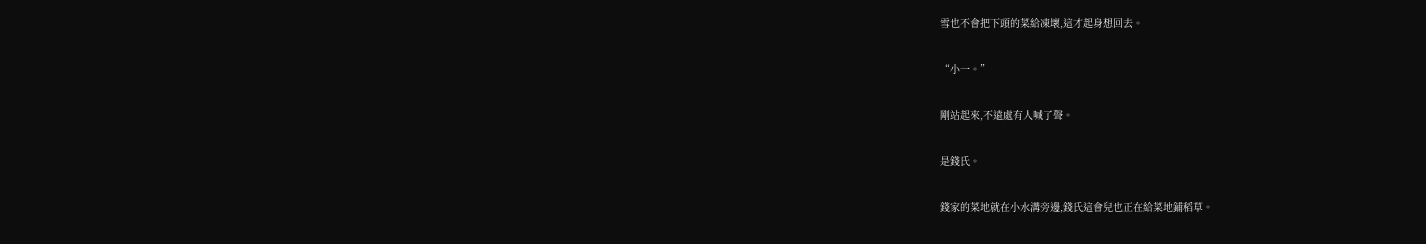雪也不會把下頭的菜給凍壞,這才起身想回去。

“小一。”

剛站起來,不遠處有人喊了聲。

是錢氏。

錢家的菜地就在小水溝旁邊,錢氏這會兒也正在給菜地鋪稻草。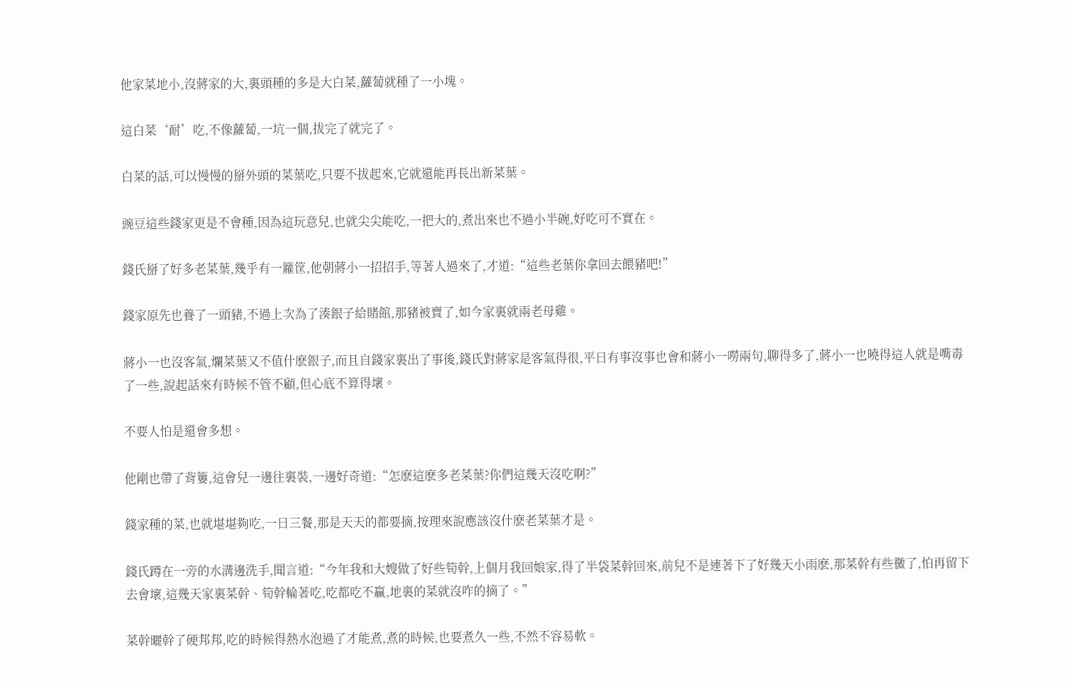他家菜地小,沒蔣家的大,裏頭種的多是大白菜,蘿蔔就種了一小塊。

這白菜‘耐’吃,不像蘿蔔,一坑一個,拔完了就完了。

白菜的話,可以慢慢的掰外頭的菜葉吃,只要不拔起來,它就還能再長出新菜葉。

豌豆這些錢家更是不會種,因為這玩意兒,也就尖尖能吃,一把大的,煮出來也不過小半碗,好吃可不實在。

錢氏掰了好多老菜葉,幾乎有一籮筐,他朝蔣小一招招手,等著人過來了,才道:“這些老葉你拿回去餵豬吧!”

錢家原先也養了一頭豬,不過上次為了湊銀子給賭館,那豬被賣了,如今家裏就兩老母雞。

蔣小一也沒客氣,爛菜葉又不值什麽銀子,而且自錢家裏出了事後,錢氏對蔣家是客氣得很,平日有事沒事也會和蔣小一嘮兩句,聊得多了,蔣小一也曉得這人就是嘴毒了一些,說起話來有時候不管不顧,但心底不算得壞。

不要人怕是還會多想。

他剛也帶了背簍,這會兒一邊往裏裝,一邊好奇道:“怎麽這麽多老菜葉?你們這幾天沒吃啊?”

錢家種的菜,也就堪堪夠吃,一日三餐,那是天天的都要摘,按理來說應該沒什麽老菜葉才是。

錢氏蹲在一旁的水溝邊洗手,聞言道:“今年我和大嫂做了好些筍幹,上個月我回娘家,得了半袋菜幹回來,前兒不是連著下了好幾天小雨麽,那菜幹有些黴了,怕再留下去會壞,這幾天家裏菜幹、筍幹輪著吃,吃都吃不贏,地裏的菜就沒咋的摘了。”

菜幹曬幹了硬邦邦,吃的時候得熱水泡過了才能煮,煮的時候,也要煮久一些,不然不容易軟。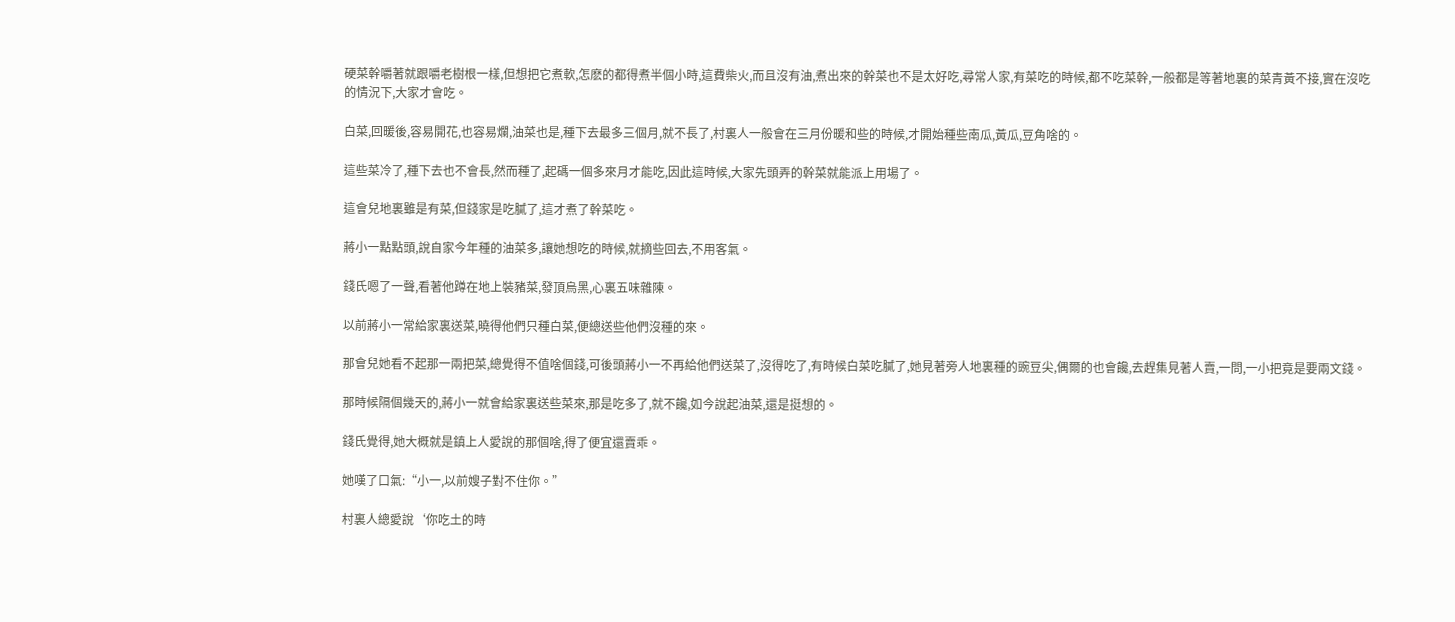硬菜幹嚼著就跟嚼老樹根一樣,但想把它煮軟,怎麽的都得煮半個小時,這費柴火,而且沒有油,煮出來的幹菜也不是太好吃,尋常人家,有菜吃的時候,都不吃菜幹,一般都是等著地裏的菜青黃不接,實在沒吃的情況下,大家才會吃。

白菜,回暖後,容易開花,也容易爛,油菜也是,種下去最多三個月,就不長了,村裏人一般會在三月份暖和些的時候,才開始種些南瓜,黃瓜,豆角啥的。

這些菜冷了,種下去也不會長,然而種了,起碼一個多來月才能吃,因此這時候,大家先頭弄的幹菜就能派上用場了。

這會兒地裏雖是有菜,但錢家是吃膩了,這才煮了幹菜吃。

蔣小一點點頭,說自家今年種的油菜多,讓她想吃的時候,就摘些回去,不用客氣。

錢氏嗯了一聲,看著他蹲在地上裝豬菜,發頂烏黑,心裏五味雜陳。

以前蔣小一常給家裏送菜,曉得他們只種白菜,便總送些他們沒種的來。

那會兒她看不起那一兩把菜,總覺得不值啥個錢,可後頭蔣小一不再給他們送菜了,沒得吃了,有時候白菜吃膩了,她見著旁人地裏種的豌豆尖,偶爾的也會饞,去趕集見著人賣,一問,一小把竟是要兩文錢。

那時候隔個幾天的,蔣小一就會給家裏送些菜來,那是吃多了,就不饞,如今說起油菜,還是挺想的。

錢氏覺得,她大概就是鎮上人愛說的那個啥,得了便宜還賣乖。

她嘆了口氣:“小一,以前嫂子對不住你。”

村裏人總愛說‘你吃土的時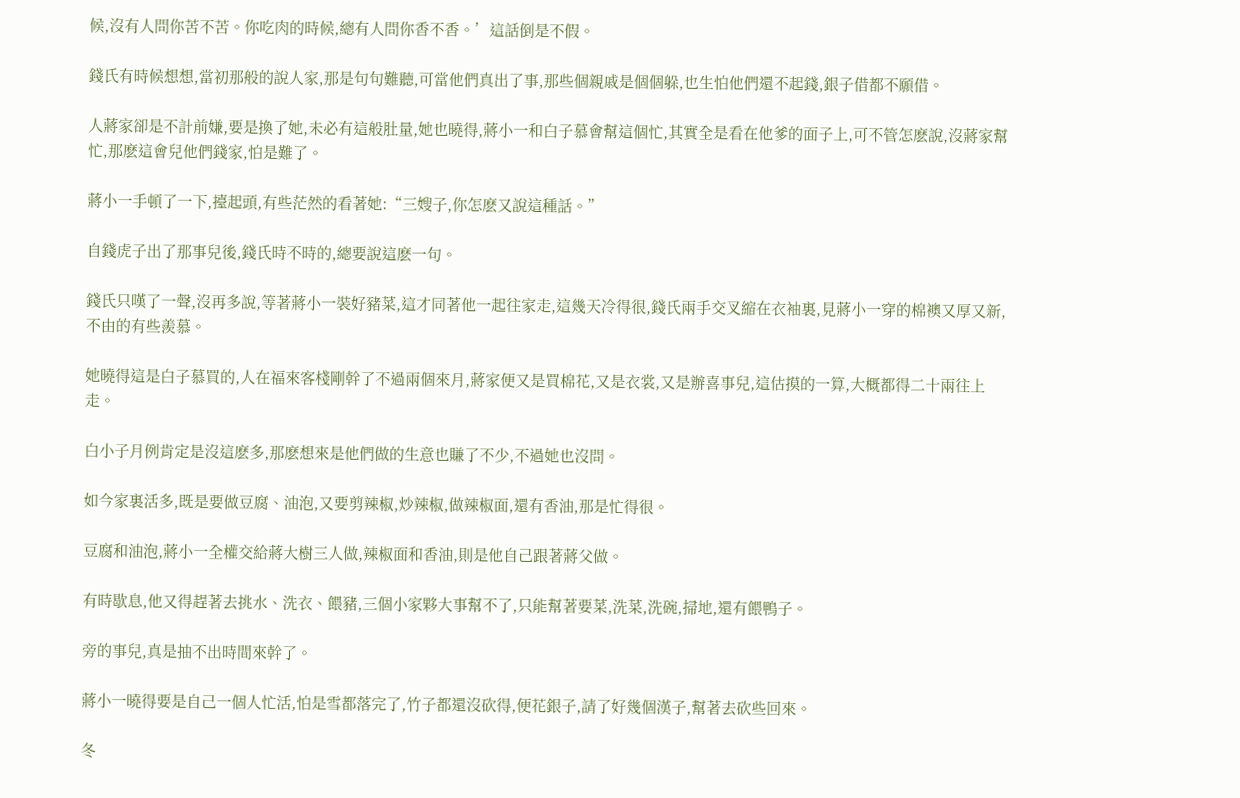候,沒有人問你苦不苦。你吃肉的時候,總有人問你香不香。’這話倒是不假。

錢氏有時候想想,當初那般的說人家,那是句句難聽,可當他們真出了事,那些個親戚是個個躲,也生怕他們還不起錢,銀子借都不願借。

人蔣家卻是不計前嫌,要是換了她,未必有這般肚量,她也曉得,蔣小一和白子慕會幫這個忙,其實全是看在他爹的面子上,可不管怎麽說,沒蔣家幫忙,那麽這會兒他們錢家,怕是難了。

蔣小一手頓了一下,擡起頭,有些茫然的看著她:“三嫂子,你怎麽又說這種話。”

自錢虎子出了那事兒後,錢氏時不時的,總要說這麽一句。

錢氏只嘆了一聲,沒再多說,等著蔣小一裝好豬菜,這才同著他一起往家走,這幾天冷得很,錢氏兩手交叉縮在衣袖裏,見蔣小一穿的棉襖又厚又新,不由的有些羨慕。

她曉得這是白子慕買的,人在福來客棧剛幹了不過兩個來月,蔣家便又是買棉花,又是衣裳,又是辦喜事兒,這估摸的一算,大概都得二十兩往上走。

白小子月例肯定是沒這麽多,那麽想來是他們做的生意也賺了不少,不過她也沒問。

如今家裏活多,既是要做豆腐、油泡,又要剪辣椒,炒辣椒,做辣椒面,還有香油,那是忙得很。

豆腐和油泡,蔣小一全權交給蔣大樹三人做,辣椒面和香油,則是他自己跟著蔣父做。

有時歇息,他又得趕著去挑水、洗衣、餵豬,三個小家夥大事幫不了,只能幫著要菜,洗菜,洗碗,掃地,還有餵鴨子。

旁的事兒,真是抽不出時間來幹了。

蔣小一曉得要是自己一個人忙活,怕是雪都落完了,竹子都還沒砍得,便花銀子,請了好幾個漢子,幫著去砍些回來。

冬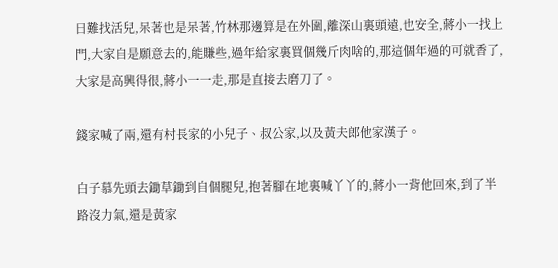日難找活兒,呆著也是呆著,竹林那邊算是在外圍,離深山裏頭遠,也安全,蔣小一找上門,大家自是願意去的,能賺些,過年給家裏買個幾斤肉啥的,那這個年過的可就香了,大家是高興得很,蔣小一一走,那是直接去磨刀了。

錢家喊了兩,還有村長家的小兒子、叔公家,以及黃夫郎他家漢子。

白子慕先頭去鋤草鋤到自個腿兒,抱著腳在地裏喊丫丫的,蔣小一背他回來,到了半路沒力氣,還是黃家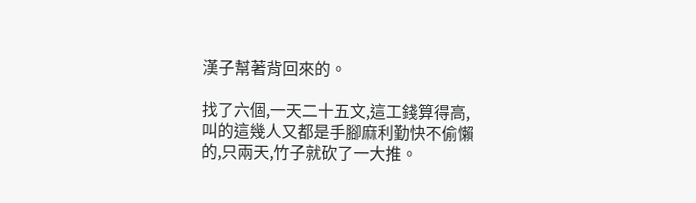漢子幫著背回來的。

找了六個,一天二十五文,這工錢算得高,叫的這幾人又都是手腳麻利勤快不偷懶的,只兩天,竹子就砍了一大推。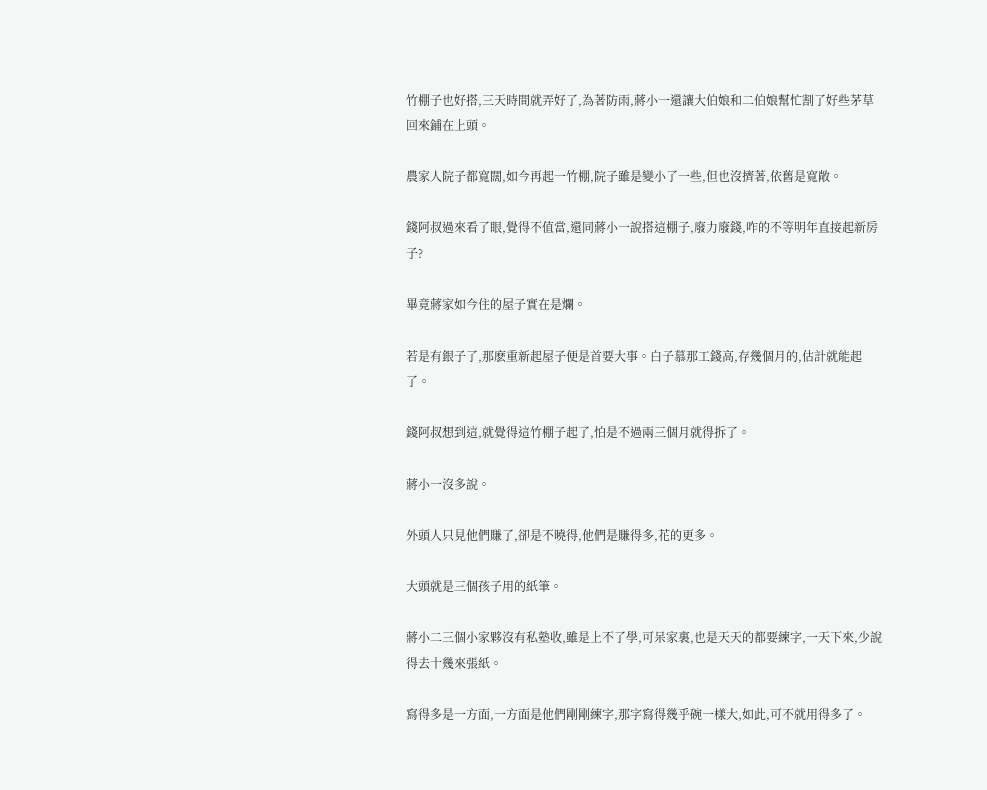竹棚子也好搭,三天時間就弄好了,為著防雨,蔣小一還讓大伯娘和二伯娘幫忙割了好些茅草回來鋪在上頭。

農家人院子都寬闊,如今再起一竹棚,院子雖是變小了一些,但也沒擠著,依舊是寬敞。

錢阿叔過來看了眼,覺得不值當,還同蔣小一說搭這棚子,廢力廢錢,咋的不等明年直接起新房子?

畢竟蔣家如今住的屋子實在是爛。

若是有銀子了,那麽重新起屋子便是首要大事。白子慕那工錢高,存幾個月的,估計就能起了。

錢阿叔想到這,就覺得這竹棚子起了,怕是不過兩三個月就得拆了。

蔣小一沒多說。

外頭人只見他們賺了,卻是不曉得,他們是賺得多,花的更多。

大頭就是三個孩子用的紙筆。

蔣小二三個小家夥沒有私塾收,雖是上不了學,可呆家裏,也是天天的都要練字,一天下來,少說得去十幾來張紙。

寫得多是一方面,一方面是他們剛剛練字,那字寫得幾乎碗一樣大,如此,可不就用得多了。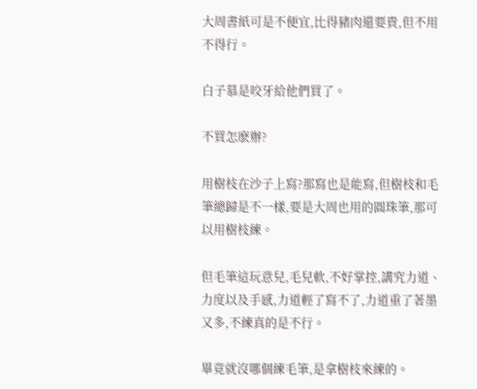大周書紙可是不便宜,比得豬肉還要貴,但不用不得行。

白子慕是咬牙給他們買了。

不買怎麽辦?

用樹枝在沙子上寫?那寫也是能寫,但樹枝和毛筆總歸是不一樣,要是大周也用的圓珠筆,那可以用樹枝練。

但毛筆這玩意兒,毛兒軟,不好掌控,講究力道、力度以及手感,力道輕了寫不了,力道重了著墨又多,不練真的是不行。

畢竟就沒哪個練毛筆,是拿樹枝來練的。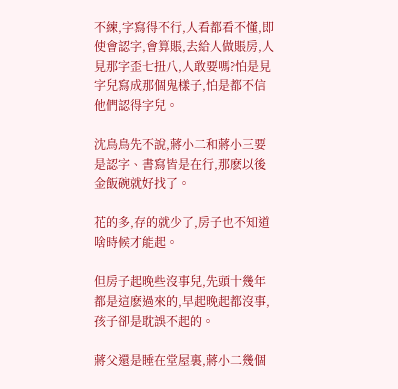不練,字寫得不行,人看都看不懂,即使會認字,會算賬,去給人做賬房,人見那字歪七扭八,人敢要嗎?怕是見字兒寫成那個鬼樣子,怕是都不信他們認得字兒。

沈鳥鳥先不說,蔣小二和蔣小三要是認字、書寫皆是在行,那麽以後金飯碗就好找了。

花的多,存的就少了,房子也不知道啥時候才能起。

但房子起晚些沒事兒,先頭十幾年都是這麽過來的,早起晚起都沒事,孩子卻是耽誤不起的。

蔣父還是睡在堂屋裏,蔣小二幾個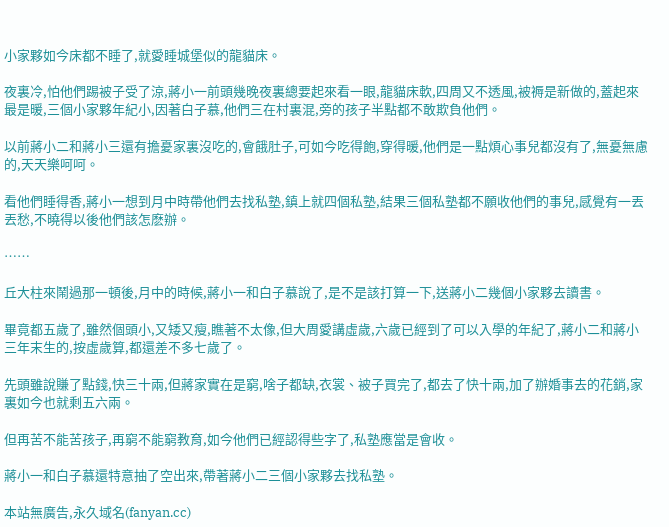小家夥如今床都不睡了,就愛睡城堡似的龍貓床。

夜裏冷,怕他們踢被子受了涼,蔣小一前頭幾晚夜裏總要起來看一眼,龍貓床軟,四周又不透風,被褥是新做的,蓋起來最是暖,三個小家夥年紀小,因著白子慕,他們三在村裏混,旁的孩子半點都不敢欺負他們。

以前蔣小二和蔣小三還有擔憂家裏沒吃的,會餓肚子,可如今吃得飽,穿得暖,他們是一點煩心事兒都沒有了,無憂無慮的,天天樂呵呵。

看他們睡得香,蔣小一想到月中時帶他們去找私塾,鎮上就四個私塾,結果三個私塾都不願收他們的事兒,感覺有一丟丟愁,不曉得以後他們該怎麽辦。

……

丘大柱來鬧過那一頓後,月中的時候,蔣小一和白子慕說了,是不是該打算一下,送蔣小二幾個小家夥去讀書。

畢竟都五歲了,雖然個頭小,又矮又瘦,瞧著不太像,但大周愛講虛歲,六歲已經到了可以入學的年紀了,蔣小二和蔣小三年末生的,按虛歲算,都還差不多七歲了。

先頭雖說賺了點錢,快三十兩,但蔣家實在是窮,啥子都缺,衣裳、被子買完了,都去了快十兩,加了辦婚事去的花銷,家裏如今也就剩五六兩。

但再苦不能苦孩子,再窮不能窮教育,如今他們已經認得些字了,私塾應當是會收。

蔣小一和白子慕還特意抽了空出來,帶著蔣小二三個小家夥去找私塾。

本站無廣告,永久域名(fanyan.cc)